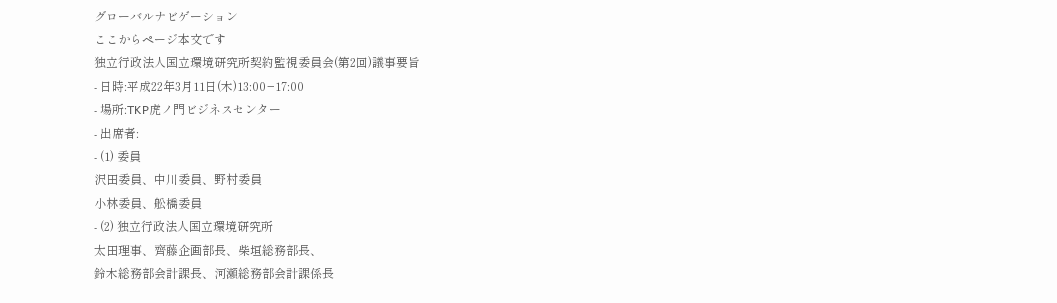グローバルナビゲーション
ここからページ本文です
独立行政法人国立環境研究所契約監視委員会(第2回)議事要旨
- 日時:平成22年3月11日(木)13:00−17:00
- 場所:TKP虎ノ門ビジネスセンター
- 出席者:
- (1) 委員
沢田委員、中川委員、野村委員
小林委員、舩橋委員
- (2) 独立行政法人国立環境研究所
太田理事、齊藤企画部長、柴垣総務部長、
鈴木総務部会計課長、河瀬総務部会計課係長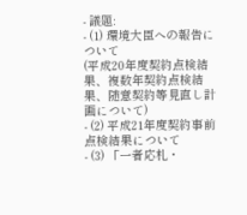- 議題:
- (1) 環境大臣への報告について
(平成20年度契約点検結果、複数年契約点検結果、随意契約等見直し計画について)
- (2) 平成21年度契約事前点検結果について
- (3) 「一者応札・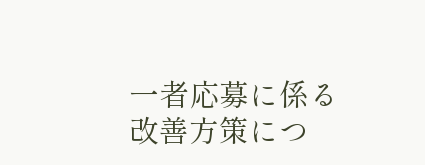一者応募に係る改善方策につ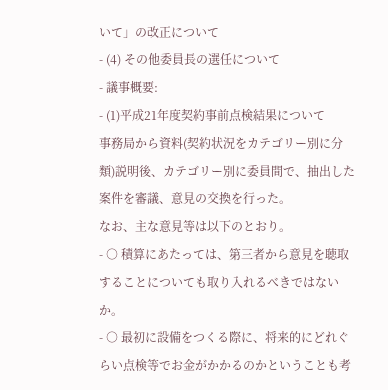いて」の改正について
- (4) その他委員長の選任について
- 議事概要:
- (1)平成21年度契約事前点検結果について
事務局から資料(契約状況をカテゴリー別に分類)説明後、カテゴリー別に委員間で、抽出した案件を審議、意見の交換を行った。
なお、主な意見等は以下のとおり。
- ○ 積算にあたっては、第三者から意見を聴取することについても取り入れるべきではないか。
- ○ 最初に設備をつくる際に、将来的にどれぐらい点検等でお金がかかるのかということも考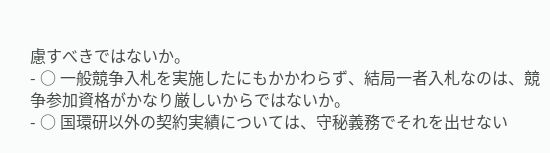慮すべきではないか。
- ○ 一般競争入札を実施したにもかかわらず、結局一者入札なのは、競争参加資格がかなり厳しいからではないか。
- ○ 国環研以外の契約実績については、守秘義務でそれを出せない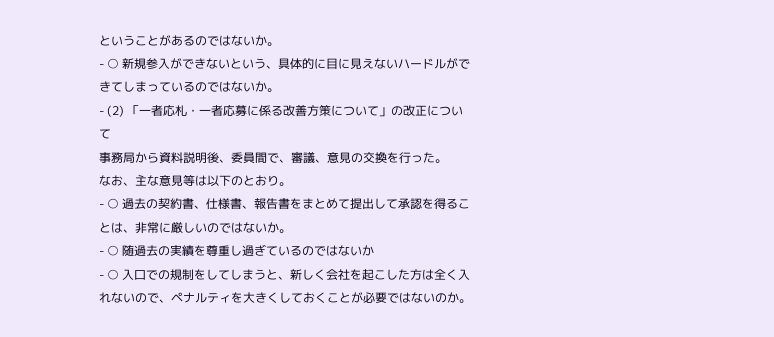ということがあるのではないか。
- ○ 新規参入ができないという、具体的に目に見えないハードルができてしまっているのではないか。
- (2) 「一者応札・一者応募に係る改善方策について」の改正について
事務局から資料説明後、委員間で、審議、意見の交換を行った。
なお、主な意見等は以下のとおり。
- ○ 過去の契約書、仕様書、報告書をまとめて提出して承認を得ることは、非常に厳しいのではないか。
- ○ 随過去の実績を尊重し過ぎているのではないか
- ○ 入口での規制をしてしまうと、新しく会社を起こした方は全く入れないので、ペナルティを大きくしておくことが必要ではないのか。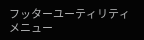フッターユーティリティメニュー